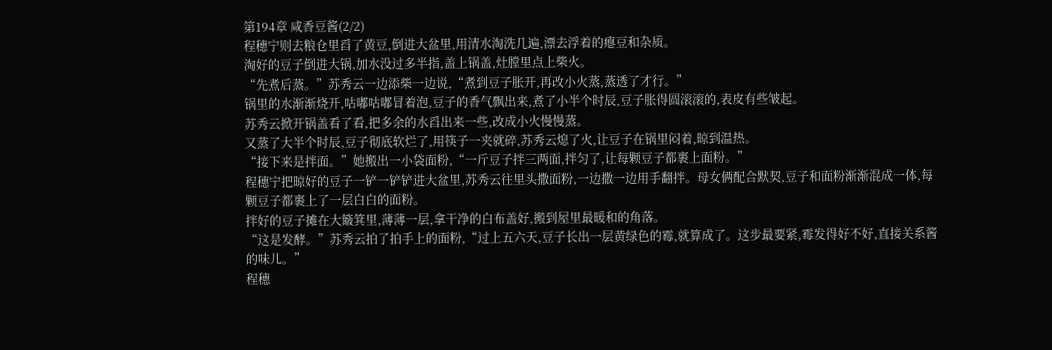第194章 咸香豆酱(2/2)
程穗宁则去粮仓里舀了黄豆,倒进大盆里,用清水淘洗几遍,漂去浮着的瘪豆和杂质。
淘好的豆子倒进大锅,加水没过多半指,盖上锅盖,灶膛里点上柴火。
“先煮后蒸。”苏秀云一边添柴一边说,“煮到豆子胀开,再改小火蒸,蒸透了才行。”
锅里的水渐渐烧开,咕嘟咕嘟冒着泡,豆子的香气飘出来,煮了小半个时辰,豆子胀得圆滚滚的,表皮有些皱起。
苏秀云掀开锅盖看了看,把多余的水舀出来一些,改成小火慢慢蒸。
又蒸了大半个时辰,豆子彻底软烂了,用筷子一夹就碎,苏秀云熄了火,让豆子在锅里闷着,晾到温热。
“接下来是拌面。”她搬出一小袋面粉,“一斤豆子拌三两面,拌匀了,让每颗豆子都裹上面粉。”
程穗宁把晾好的豆子一铲一铲铲进大盆里,苏秀云往里头撒面粉,一边撒一边用手翻拌。母女俩配合默契,豆子和面粉渐渐混成一体,每颗豆子都裹上了一层白白的面粉。
拌好的豆子摊在大簸箕里,薄薄一层,拿干净的白布盖好,搬到屋里最暖和的角落。
“这是发酵。”苏秀云拍了拍手上的面粉,“过上五六天,豆子长出一层黄绿色的霉,就算成了。这步最要紧,霉发得好不好,直接关系酱的味儿。”
程穗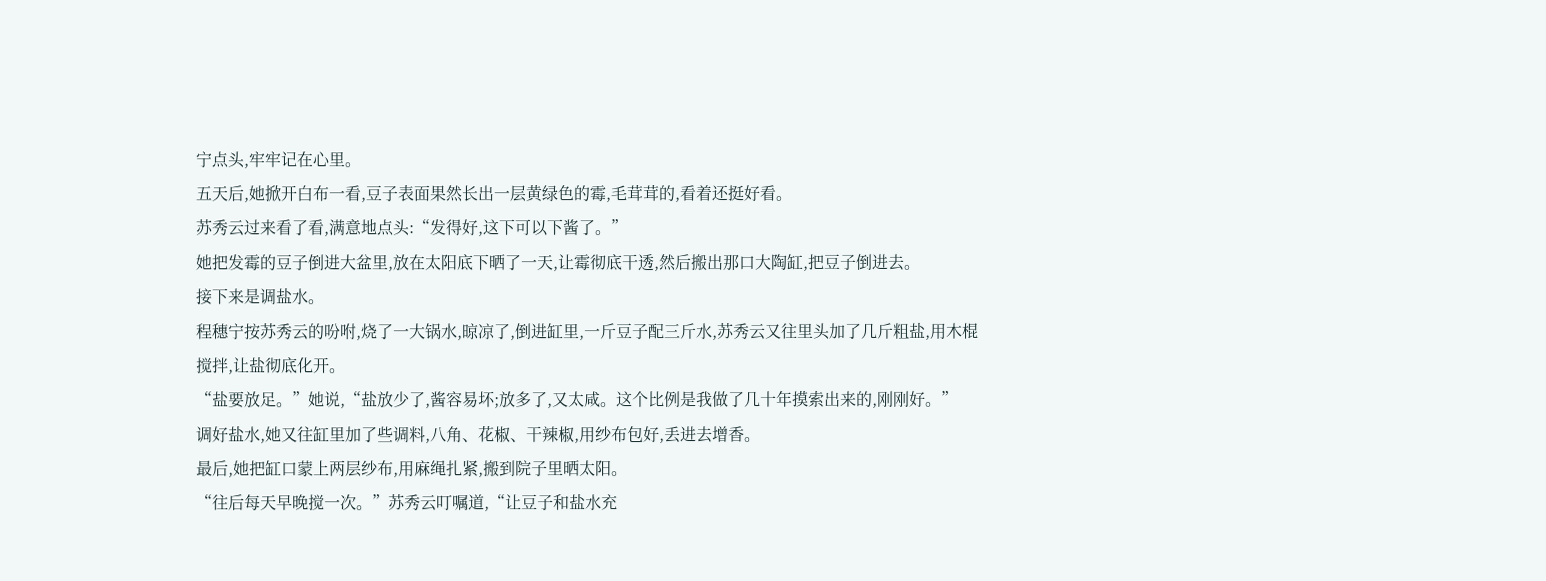宁点头,牢牢记在心里。
五天后,她掀开白布一看,豆子表面果然长出一层黄绿色的霉,毛茸茸的,看着还挺好看。
苏秀云过来看了看,满意地点头:“发得好,这下可以下酱了。”
她把发霉的豆子倒进大盆里,放在太阳底下晒了一天,让霉彻底干透,然后搬出那口大陶缸,把豆子倒进去。
接下来是调盐水。
程穗宁按苏秀云的吩咐,烧了一大锅水,晾凉了,倒进缸里,一斤豆子配三斤水,苏秀云又往里头加了几斤粗盐,用木棍搅拌,让盐彻底化开。
“盐要放足。”她说,“盐放少了,酱容易坏;放多了,又太咸。这个比例是我做了几十年摸索出来的,刚刚好。”
调好盐水,她又往缸里加了些调料,八角、花椒、干辣椒,用纱布包好,丢进去增香。
最后,她把缸口蒙上两层纱布,用麻绳扎紧,搬到院子里晒太阳。
“往后每天早晚搅一次。”苏秀云叮嘱道,“让豆子和盐水充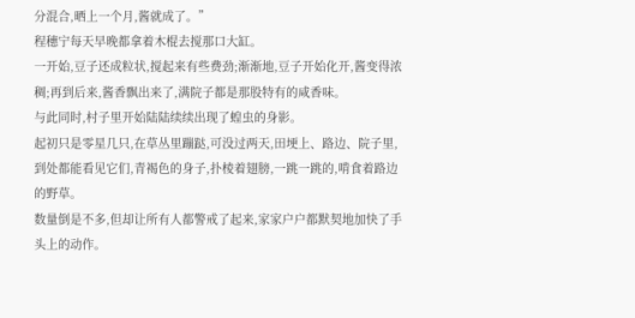分混合,晒上一个月,酱就成了。”
程穗宁每天早晚都拿着木棍去搅那口大缸。
一开始,豆子还成粒状,搅起来有些费劲;渐渐地,豆子开始化开,酱变得浓稠;再到后来,酱香飘出来了,满院子都是那股特有的咸香味。
与此同时,村子里开始陆陆续续出现了蝗虫的身影。
起初只是零星几只,在草丛里蹦跶,可没过两天,田埂上、路边、院子里,到处都能看见它们,青褐色的身子,扑棱着翅膀,一跳一跳的,啃食着路边的野草。
数量倒是不多,但却让所有人都警戒了起来,家家户户都默契地加快了手头上的动作。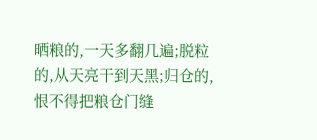晒粮的,一天多翻几遍;脱粒的,从天亮干到天黑;归仓的,恨不得把粮仓门缝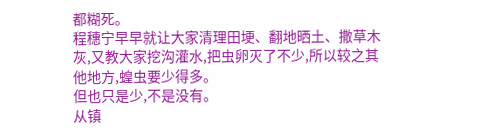都糊死。
程穗宁早早就让大家清理田埂、翻地晒土、撒草木灰,又教大家挖沟灌水,把虫卵灭了不少,所以较之其他地方,蝗虫要少得多。
但也只是少,不是没有。
从镇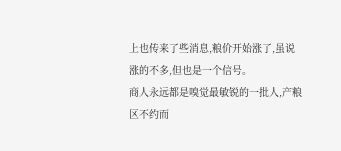上也传来了些消息,粮价开始涨了,虽说涨的不多,但也是一个信号。
商人永远都是嗅觉最敏锐的一批人,产粮区不约而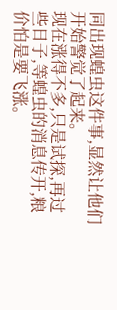同出现蝗虫这件事,显然让他们开始警觉了起来。
现在涨得不多,只是试探,再过些日子,等蝗虫的消息传开,粮价怕是要飞涨。